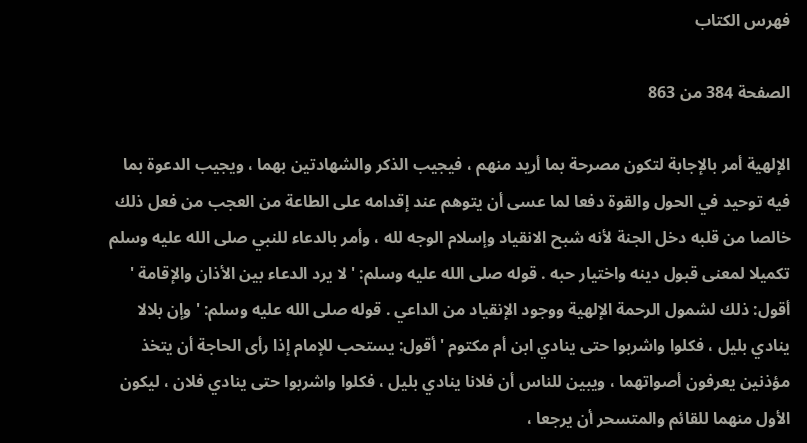فهرس الكتاب

الصفحة 384 من 863

الإلهية أمر بالإجابة لتكون مصرحة بما أريد منهم ، فيجيب الذكر والشهادتين بهما ، ويجيب الدعوة بما فيه توحيد في الحول والقوة دفعا لما عسى أن يتوهم عند إقدامه على الطاعة من العجب من فعل ذلك خالصا من قلبه دخل الجنة لأنه شبح الانقياد وإسلام الوجه لله ، وأمر بالدعاء للنبي صلى الله عليه وسلم تكميلا لمعنى قبول دينه واختيار حبه . قوله صلى الله عليه وسلم: ' لا يرد الدعاء بين الأذان والإقامة ' أقول: ذلك لشمول الرحمة الإلهية ووجود الإنقياد من الداعي . قوله صلى الله عليه وسلم: ' وإن بلالا ينادي بليل ، فكلوا واشربوا حتى ينادي ابن أم مكتوم ' أقول: يستحب للإمام إذا رأى الحاجة أن يتخذ مؤذنين يعرفون أصواتهما ، ويبين للناس أن فلانا ينادي بليل ، فكلوا واشربوا حتى ينادي فلان ، ليكون الأول منهما للقائم والمتسحر أن يرجعا ،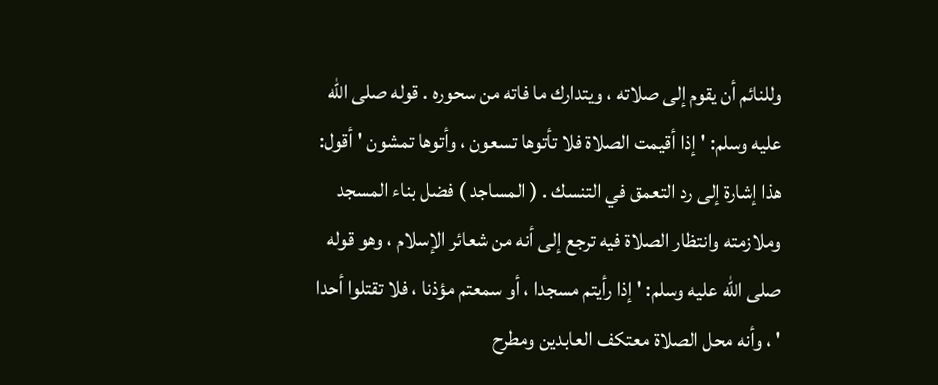وللنائم أن يقوم إلى صلاته ، ويتدارك ما فاته من سحوره . قوله صلى الله عليه وسلم: ' إذا أقيمت الصلاة فلا تأتوها تسعون ، وأتوها تمشون ' أقول: هذا إشارة إلى رد التعمق في التنسك . ( المساجد ) فضل بناء المسجد وملازمته وانتظار الصلاة فيه ترجع إلى أنه من شعائر الإسلام ، وهو قوله صلى الله عليه وسلم: ' إذا رأيتم مسجدا ، أو سمعتم مؤذنا ، فلا تقتلوا أحدا ' ، وأنه محل الصلاة معتكف العابدين ومطرح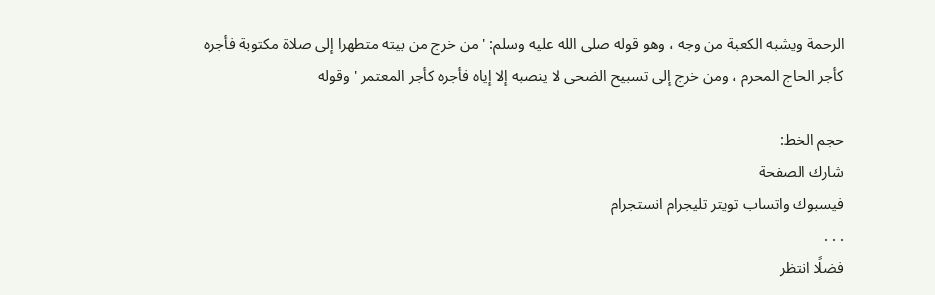الرحمة ويشبه الكعبة من وجه ، وهو قوله صلى الله عليه وسلم: ' من خرج من بيته متطهرا إلى صلاة مكتوبة فأجره كأجر الحاج المحرم ، ومن خرج إلى تسبيح الضحى لا ينصبه إلا إياه فأجره كأجر المعتمر ' وقوله

حجم الخط:
شارك الصفحة
فيسبوك واتساب تويتر تليجرام انستجرام
. . .
فضلًا انتظر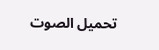تحميل الصوت